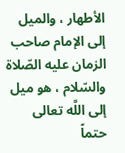الأطهار ، والميل إلى الإمام صاحب الزمان عليه الصّلاة والسّلام ، هو ميل إلى اللَّه تعالى حتماً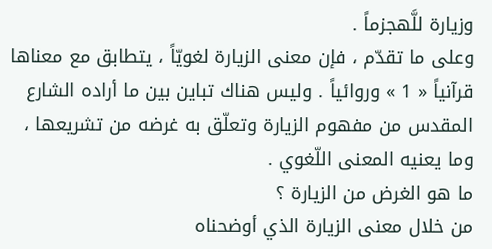وزيارة للَّهجزماً .
وعلى ما تقدّم ، فإن معنى الزيارة لغويّاً ، يتطابق مع معناها قرآنياً « 1 » وروائياً . وليس هناك تباين بين ما أراده الشارع المقدس من مفهوم الزيارة وتعلّق به غرضه من تشريعها ، وما يعنيه المعنى اللّغوي .
ما هو الغرض من الزيارة ؟
من خلال معنى الزيارة الذي أوضحناه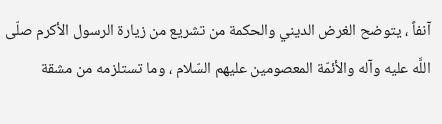آنفاً ، يتوضح الغرض الديني والحكمة من تشريع من زيارة الرسول الأكرم صلّى اللَّه عليه وآله والأئمّة المعصومين عليهم السّلام ، وما تستلزمه من مشقة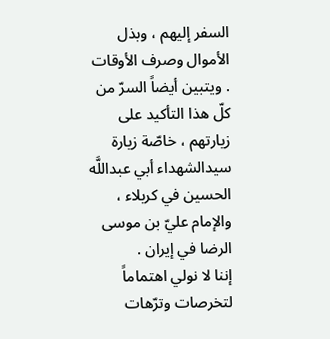السفر إليهم ، وبذل الأموال وصرف الأوقات . ويتبين أيضاً السرّ من كلّ هذا التأكيد على زيارتهم ، خاصّة زيارة سيدالشهداء أبي عبداللَّه الحسين في كربلاء ، والإمام عليّ بن موسى الرضا في إيران .
إننا لا نولي اهتماماً لتخرصات وترّهات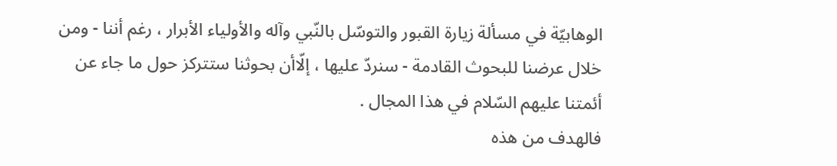الوهابيّة في مسألة زيارة القبور والتوسّل بالنّبي وآله والأولياء الأبرار ، رغم أننا - ومن خلال عرضنا للبحوث القادمة - سنردّ عليها ، إلّاأن بحوثنا ستتركز حول ما جاء عن أئمتنا عليهم السّلام في هذا المجال .
فالهدف من هذه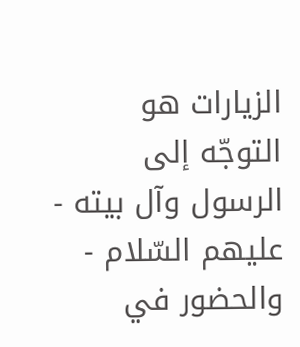الزيارات هو التوجّه إلى الرسول وآل بيته - عليهم السّلام - والحضور في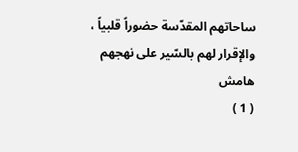ساحاتهم المقدّسة حضوراً قلبياً ، والإقرار لهم بالسّير على نهجهم
هامش
( 1 )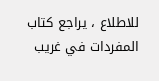للاطلاع ، يراجع كتاب المفردات في غريب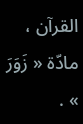القرآن ، مادّة « زَوَرَ » .